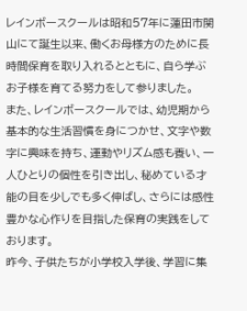レインボースクールは昭和57年に蓮田市関山にて誕生以来、働くお母様方のために長時間保育を取り入れるとともに、自ら学ぶお子様を育てる努力をして参りました。
また、レインボースクールでは、幼児期から基本的な生活習慣を身につかせ、文字や数字に興味を持ち、運動やリズム感も養い、一人ひとりの個性を引き出し、秘めている才能の目を少しでも多く伸ばし、さらには感性豊かな心作りを目指した保育の実践をしております。
昨今、子供たちが小学校入学後、学習に集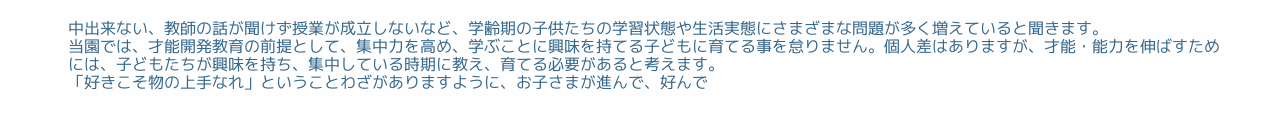中出来ない、教師の話が聞けず授業が成立しないなど、学齢期の子供たちの学習状態や生活実態にさまざまな問題が多く増えていると聞きます。
当園では、才能開発教育の前提として、集中力を高め、学ぶことに興味を持てる子どもに育てる事を怠りません。個人差はありますが、才能・能力を伸ばすためには、子どもたちが興味を持ち、集中している時期に教え、育てる必要があると考えます。
「好きこそ物の上手なれ」ということわざがありますように、お子さまが進んで、好んで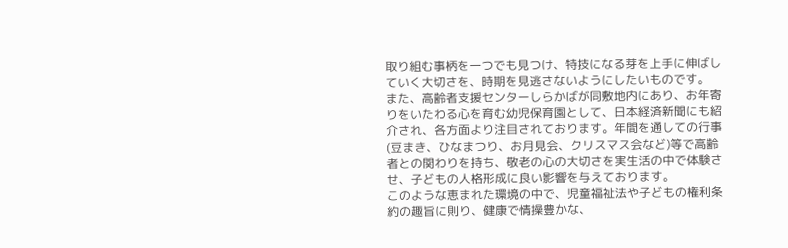取り組む事柄を一つでも見つけ、特技になる芽を上手に伸ばしていく大切さを、時期を見逃さないようにしたいものです。
また、高齢者支援センターしらかばが同敷地内にあり、お年寄りをいたわる心を育む幼児保育園として、日本経済新聞にも紹介され、各方面より注目されております。年間を通しての行事(豆まき、ひなまつり、お月見会、クリスマス会など)等で高齢者との関わりを持ち、敬老の心の大切さを実生活の中で体験させ、子どもの人格形成に良い影響を与えております。
このような恵まれた環境の中で、児童福祉法や子どもの権利条約の趣旨に則り、健康で情操豊かな、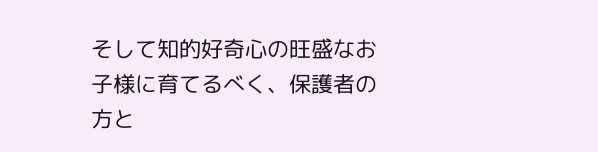そして知的好奇心の旺盛なお子様に育てるべく、保護者の方と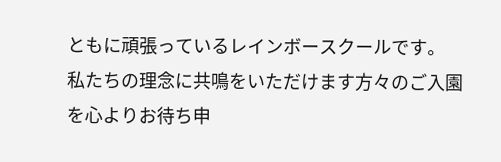ともに頑張っているレインボースクールです。
私たちの理念に共鳴をいただけます方々のご入園を心よりお待ち申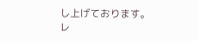し上げております。
レ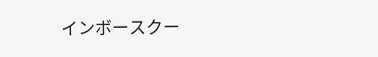インボースクー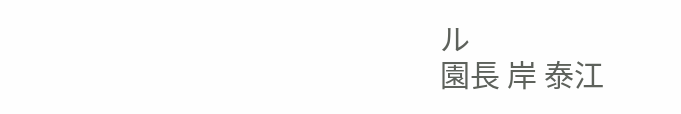ル
園長 岸 泰江